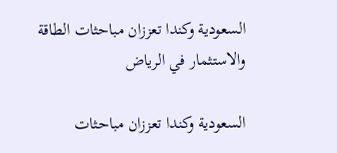السعودية وكندا تعززان مباحثات الطاقة والاستثمار في الرياض

السعودية وكندا تعززان مباحثات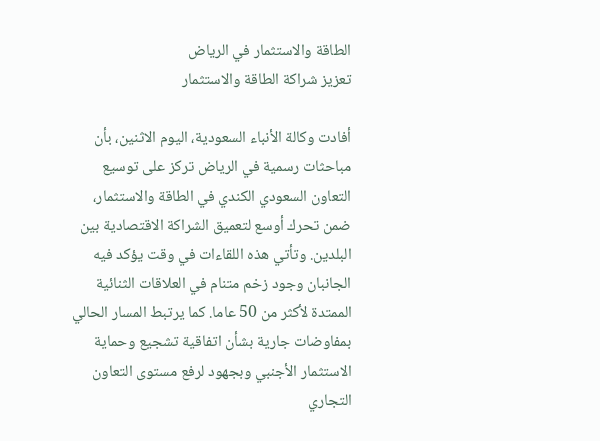الطاقة والاستثمار في الرياض
تعزيز شراكة الطاقة والاستثمار

أفادت وكالة الأنباء السعودية، اليوم الاثنين، بأن مباحثات رسمية في الرياض تركز على توسيع التعاون السعودي الكندي في الطاقة والاستثمار، ضمن تحرك أوسع لتعميق الشراكة الاقتصادية بين البلدين. وتأتي هذه اللقاءات في وقت يؤكد فيه الجانبان وجود زخم متنام في العلاقات الثنائية الممتدة لأكثر من 50 عاما. كما يرتبط المسار الحالي بمفاوضات جارية بشأن اتفاقية تشجيع وحماية الاستثمار الأجنبي وبجهود لرفع مستوى التعاون التجاري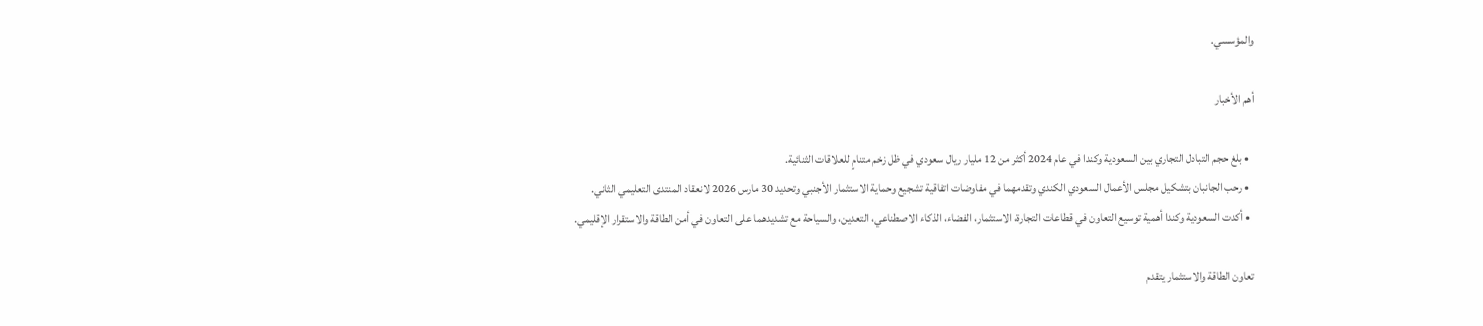والمؤسسي.

أهم الأخبار

  • بلغ حجم التبادل التجاري بين السعودية وكندا في عام 2024 أكثر من 12 مليار ريال سعودي في ظل زخم متنامٍ للعلاقات الثنائية.
  • رحب الجانبان بتشكيل مجلس الأعمال السعودي الكندي وتقدمهما في مفاوضات اتفاقية تشجيع وحماية الاستثمار الأجنبي وتحديد 30 مارس 2026 لانعقاد المنتدى التعليمي الثاني.
  • أكدت السعودية وكندا أهمية توسيع التعاون في قطاعات التجارة، الاستثمار، الفضاء، الذكاء الاصطناعي، التعدين، والسياحة مع تشديدهما على التعاون في أمن الطاقة والاستقرار الإقليمي.

تعاون الطاقة والاستثمار يتقدم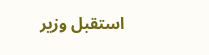استقبل وزير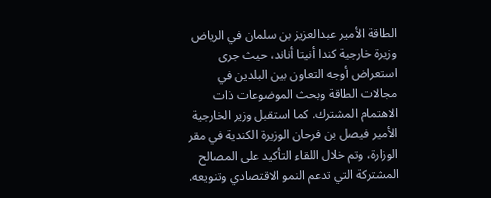الطاقة الأمير عبدالعزيز بن سلمان في الرياض وزيرة خارجية كندا أنيتا أناند، حيث جرى استعراض أوجه التعاون بين البلدين في مجالات الطاقة وبحث الموضوعات ذات الاهتمام المشترك. كما استقبل وزير الخارجية الأمير فيصل بن فرحان الوزيرة الكندية في مقر الوزارة، وتم خلال اللقاء التأكيد على المصالح المشتركة التي تدعم النمو الاقتصادي وتنويعه.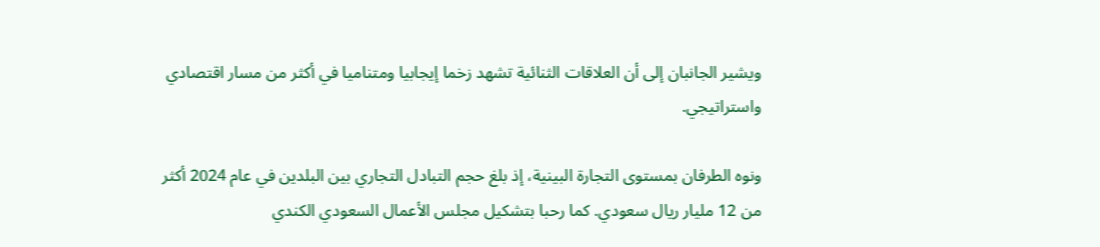ويشير الجانبان إلى أن العلاقات الثنائية تشهد زخما إيجابيا ومتناميا في أكثر من مسار اقتصادي واستراتيجي.

ونوه الطرفان بمستوى التجارة البينية، إذ بلغ حجم التبادل التجاري بين البلدين في عام 2024 أكثر من 12 مليار ريال سعودي. كما رحبا بتشكيل مجلس الأعمال السعودي الكندي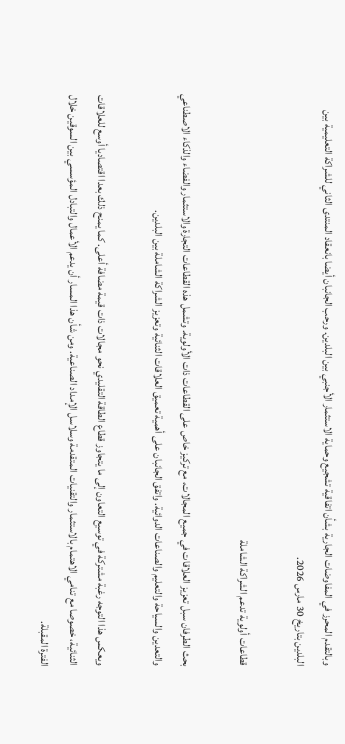وبالتقدم المحرز في المفاوضات الجارية بشأن اتفاقية تشجيع وحماية الاستثمار الأجنبي بين البلدين. ورحب الجانبان أيضا بانعقاد المنتدى الثاني للشراكة التعليمية بين البلدين بتاريخ 30 مارس 2026.

قطاعات أولوية تدعم الشراكة الشاملة

بحث الطرفان سبل تعزيز العلاقات في جميع المجالات، مع تركيز خاص على القطاعات ذات الأولوية. وتشمل هذه القطاعات التجارة والاستثمار والفضاء والذكاء الاصطناعي والتعدين والسياحة والتعليم والصناعات الدوائية. واتفق الجانبان على أهمية تعميق العلاقات الثنائية وتعزيز الشراكة الشاملة بين البلدين.

ويعكس هذا التوجه رغبة مشتركة في توسيع التعاون إلى ما يتجاوز قطاع الطاقة التقليدي نحو مجالات ذات قيمة مضافة أعلى. كما يمنح ذلك بعدا اقتصاديا أوسع للعلاقات الثنائية، خصوصا مع تنامي الاهتمام بالاستثمار والتقنيات المتقدمة وسلاسل الإمداد الصناعية. ومن شأن هذا المسار أن يدعم الأعمال والتبادل المؤسسي بين السوقين خلال الفترة المقبلة.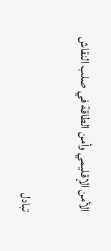الأمن الإقليمي وأمن الطاقة في صلب النقاش

تبادل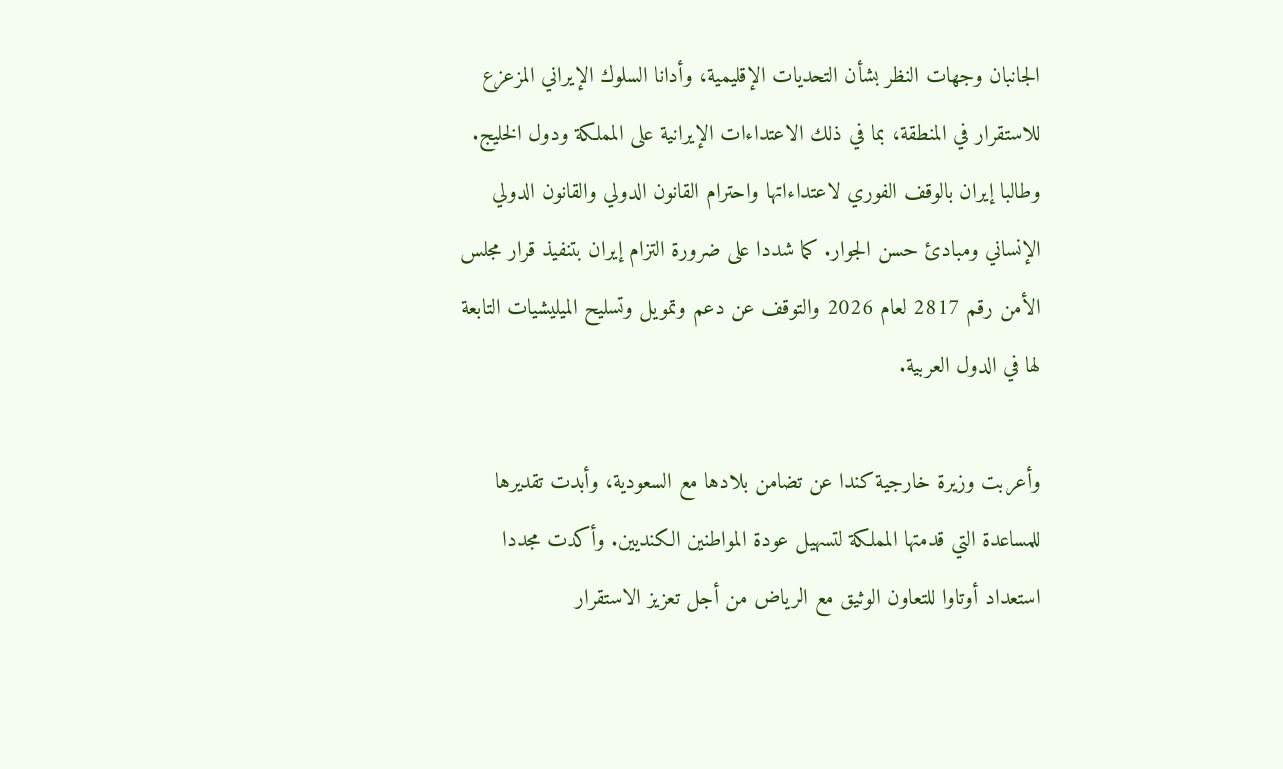الجانبان وجهات النظر بشأن التحديات الإقليمية، وأدانا السلوك الإيراني المزعزع للاستقرار في المنطقة، بما في ذلك الاعتداءات الإيرانية على المملكة ودول الخليج. وطالبا إيران بالوقف الفوري لاعتداءاتها واحترام القانون الدولي والقانون الدولي الإنساني ومبادئ حسن الجوار. كما شددا على ضرورة التزام إيران بتنفيذ قرار مجلس الأمن رقم 2817 لعام 2026 والتوقف عن دعم وتمويل وتسليح الميليشيات التابعة لها في الدول العربية.

وأعربت وزيرة خارجية كندا عن تضامن بلادها مع السعودية، وأبدت تقديرها للمساعدة التي قدمتها المملكة لتسهيل عودة المواطنين الكنديين. وأكدت مجددا استعداد أوتاوا للتعاون الوثيق مع الرياض من أجل تعزيز الاستقرار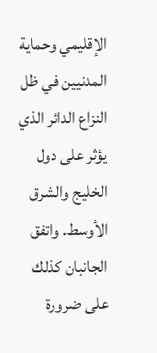الإقليمي وحماية المدنيين في ظل النزاع الدائر الذي يؤثر على دول الخليج والشرق الأوسط. واتفق الجانبان كذلك على ضرورة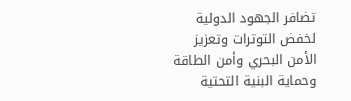تضافر الجهود الدولية لخفض التوترات وتعزيز الأمن البحري وأمن الطاقة وحماية البنية التحتية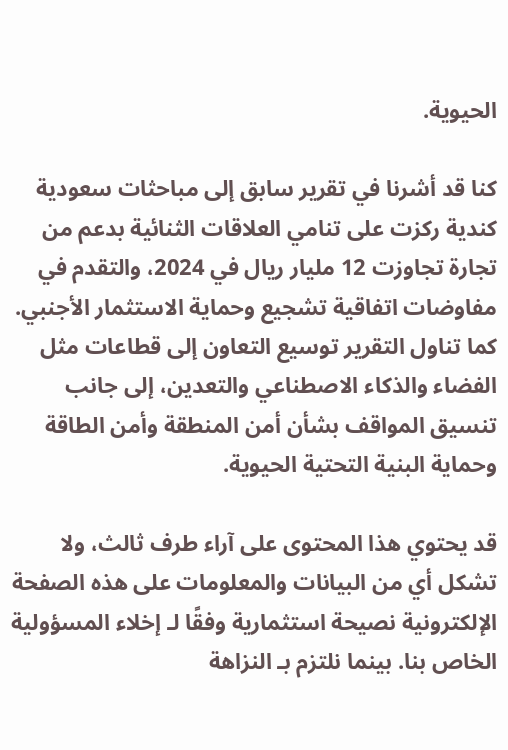الحيوية.

كنا قد أشرنا في تقرير سابق إلى مباحثات سعودية كندية ركزت على تنامي العلاقات الثنائية بدعم من تجارة تجاوزت 12 مليار ريال في 2024، والتقدم في مفاوضات اتفاقية تشجيع وحماية الاستثمار الأجنبي. كما تناول التقرير توسيع التعاون إلى قطاعات مثل الفضاء والذكاء الاصطناعي والتعدين، إلى جانب تنسيق المواقف بشأن أمن المنطقة وأمن الطاقة وحماية البنية التحتية الحيوية.

قد يحتوي هذا المحتوى على آراء طرف ثالث، ولا تشكل أي من البيانات والمعلومات على هذه الصفحة الإلكترونية نصيحة استثمارية وفقًا لـ إخلاء المسؤولية الخاص بنا. بينما نلتزم بـ النزاهة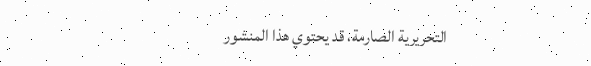التحريرية الصارمة، قد يحتوي هذا المنشور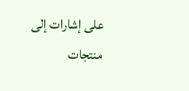على إشارات إلى منتجات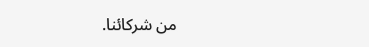من شركائنا.